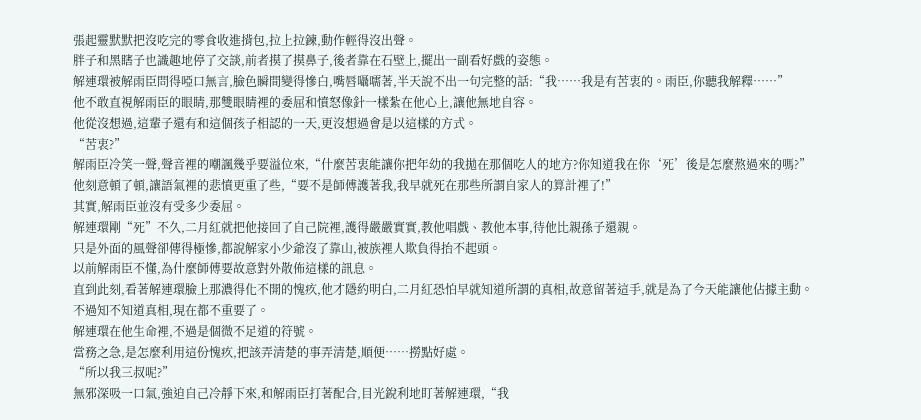張起靈默默把沒吃完的零食收進揹包,拉上拉鍊,動作輕得沒出聲。
胖子和黑瞎子也識趣地停了交談,前者摸了摸鼻子,後者靠在石壁上,擺出一副看好戲的姿態。
解連環被解雨臣問得啞口無言,臉色瞬間變得慘白,嘴唇囁嚅著,半天說不出一句完整的話:“我……我是有苦衷的。雨臣,你聽我解釋……”
他不敢直視解雨臣的眼睛,那雙眼睛裡的委屈和憤怒像針一樣紮在他心上,讓他無地自容。
他從沒想過,這輩子還有和這個孩子相認的一天,更沒想過會是以這樣的方式。
“苦衷?”
解雨臣冷笑一聲,聲音裡的嘲諷幾乎要溢位來,“什麼苦衷能讓你把年幼的我拋在那個吃人的地方?你知道我在你‘死’後是怎麼熬過來的嗎?”
他刻意頓了頓,讓語氣裡的悲憤更重了些,“要不是師傅護著我,我早就死在那些所謂自家人的算計裡了!”
其實,解雨臣並沒有受多少委屈。
解連環剛“死”不久,二月紅就把他接回了自己院裡,護得嚴嚴實實,教他唱戲、教他本事,待他比親孫子還親。
只是外面的風聲卻傳得極慘,都說解家小少爺沒了靠山,被族裡人欺負得抬不起頭。
以前解雨臣不懂,為什麼師傅要故意對外散佈這樣的訊息。
直到此刻,看著解連環臉上那濃得化不開的愧疚,他才隱約明白,二月紅恐怕早就知道所謂的真相,故意留著這手,就是為了今天能讓他佔據主動。
不過知不知道真相,現在都不重要了。
解連環在他生命裡,不過是個微不足道的符號。
當務之急,是怎麼利用這份愧疚,把該弄清楚的事弄清楚,順便……撈點好處。
“所以我三叔呢?”
無邪深吸一口氣,強迫自己冷靜下來,和解雨臣打著配合,目光銳利地盯著解連環,“我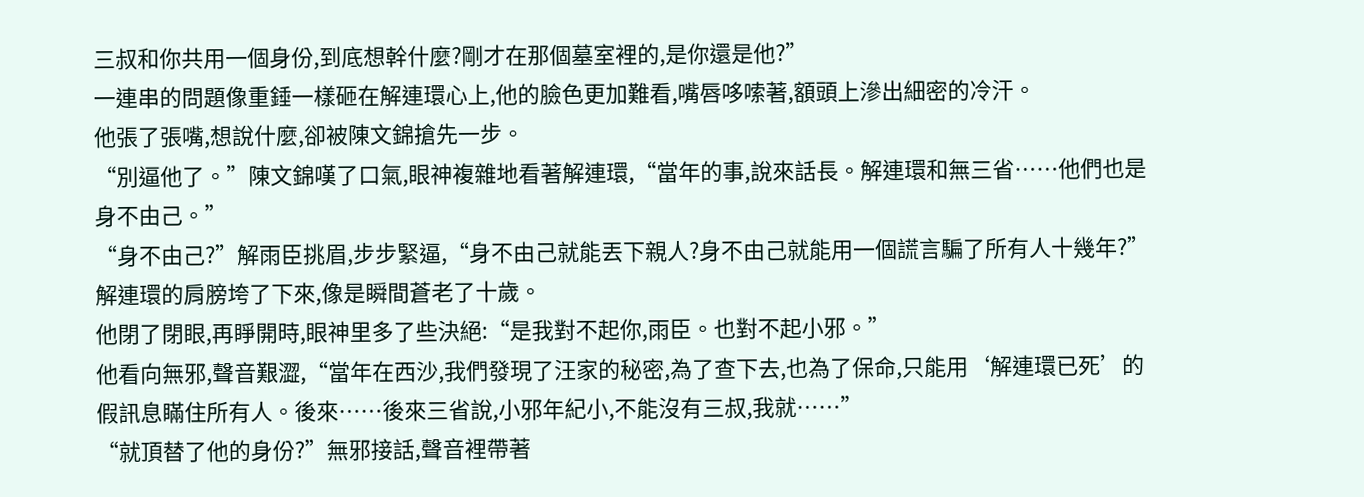三叔和你共用一個身份,到底想幹什麼?剛才在那個墓室裡的,是你還是他?”
一連串的問題像重錘一樣砸在解連環心上,他的臉色更加難看,嘴唇哆嗦著,額頭上滲出細密的冷汗。
他張了張嘴,想說什麼,卻被陳文錦搶先一步。
“別逼他了。”陳文錦嘆了口氣,眼神複雜地看著解連環,“當年的事,說來話長。解連環和無三省……他們也是身不由己。”
“身不由己?”解雨臣挑眉,步步緊逼,“身不由己就能丟下親人?身不由己就能用一個謊言騙了所有人十幾年?”
解連環的肩膀垮了下來,像是瞬間蒼老了十歲。
他閉了閉眼,再睜開時,眼神里多了些決絕:“是我對不起你,雨臣。也對不起小邪。”
他看向無邪,聲音艱澀,“當年在西沙,我們發現了汪家的秘密,為了查下去,也為了保命,只能用‘解連環已死’的假訊息瞞住所有人。後來……後來三省說,小邪年紀小,不能沒有三叔,我就……”
“就頂替了他的身份?”無邪接話,聲音裡帶著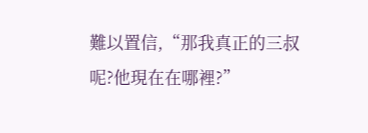難以置信,“那我真正的三叔呢?他現在在哪裡?”